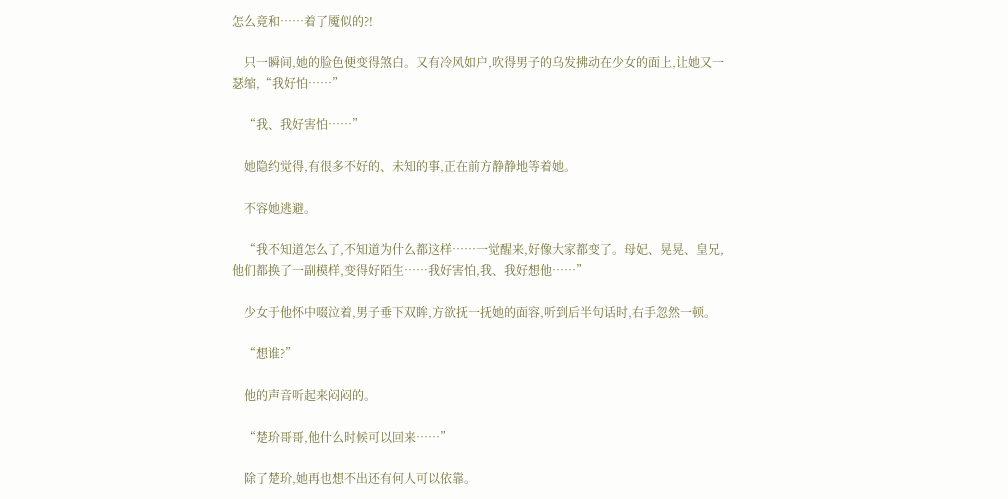怎么竟和……着了魇似的?!

    只一瞬间,她的脸色便变得煞白。又有冷风如户,吹得男子的乌发拂动在少女的面上,让她又一瑟缩,“我好怕……”

    “我、我好害怕……”

    她隐约觉得,有很多不好的、未知的事,正在前方静静地等着她。

    不容她逃避。

    “我不知道怎么了,不知道为什么都这样……一觉醒来,好像大家都变了。母妃、晃晃、皇兄,他们都换了一副模样,变得好陌生……我好害怕,我、我好想他……”

    少女于他怀中啜泣着,男子垂下双眸,方欲抚一抚她的面容,听到后半句话时,右手忽然一顿。

    “想谁?”

    他的声音听起来闷闷的。

    “楚玠哥哥,他什么时候可以回来……”

    除了楚玠,她再也想不出还有何人可以依靠。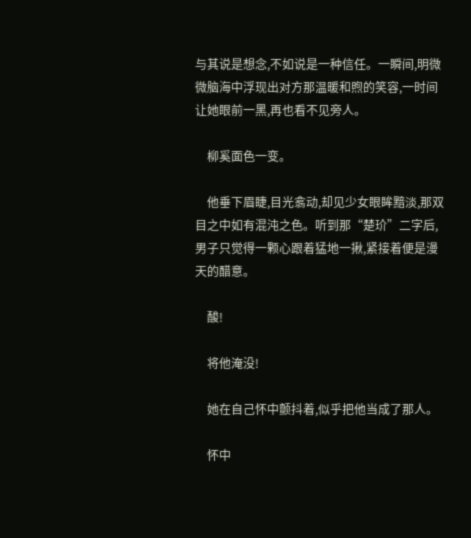与其说是想念,不如说是一种信任。一瞬间,明微微脑海中浮现出对方那温暖和煦的笑容,一时间让她眼前一黑,再也看不见旁人。

    柳奚面色一变。

    他垂下眉睫,目光翕动,却见少女眼眸黯淡,那双目之中如有混沌之色。听到那“楚玠”二字后,男子只觉得一颗心跟着猛地一揪,紧接着便是漫天的醋意。

    酸!

    将他淹没!

    她在自己怀中颤抖着,似乎把他当成了那人。

    怀中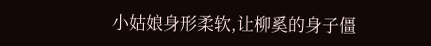小姑娘身形柔软,让柳奚的身子僵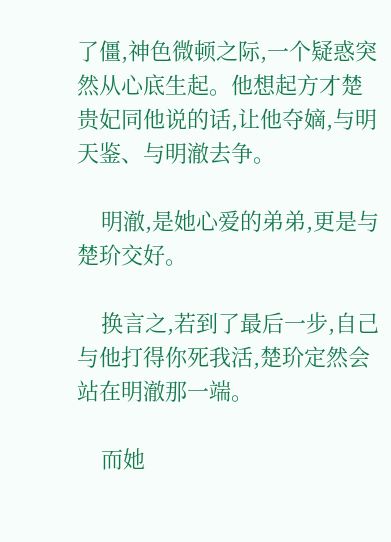了僵,神色微顿之际,一个疑惑突然从心底生起。他想起方才楚贵妃同他说的话,让他夺嫡,与明天鉴、与明澈去争。

    明澈,是她心爱的弟弟,更是与楚玠交好。

    换言之,若到了最后一步,自己与他打得你死我活,楚玠定然会站在明澈那一端。

    而她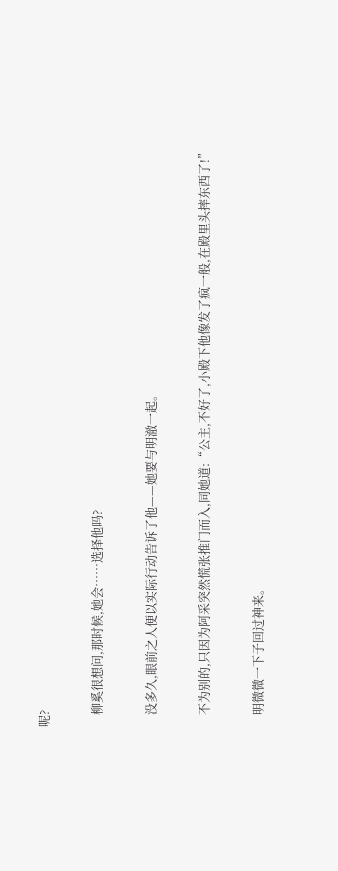呢?

    柳奚很想问,那时候,她会……选择他吗?

    没多久,眼前之人便以实际行动告诉了他——她要与明澈一起。

    不为别的,只因为阿采突然慌张推门而入,同她道:“公主,不好了,小殿下他像发了疯一般,在殿里头摔东西了!”

    明微微一下子回过神来。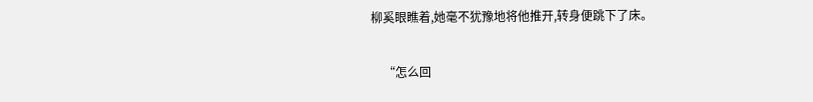柳奚眼瞧着,她毫不犹豫地将他推开,转身便跳下了床。

    “怎么回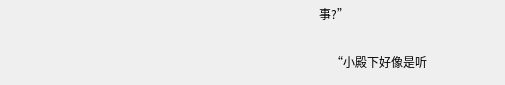事?”

    “小殿下好像是听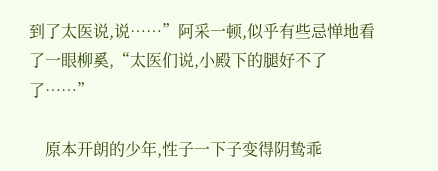到了太医说,说……”阿采一顿,似乎有些忌惮地看了一眼柳奚,“太医们说,小殿下的腿好不了了……”

    原本开朗的少年,性子一下子变得阴鸷乖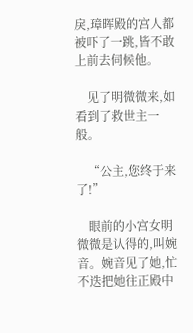戾,璋晖殿的宫人都被吓了一跳,皆不敢上前去伺候他。

    见了明微微来,如看到了救世主一般。

    “公主,您终于来了!”

    眼前的小宫女明微微是认得的,叫婉音。婉音见了她,忙不迭把她往正殿中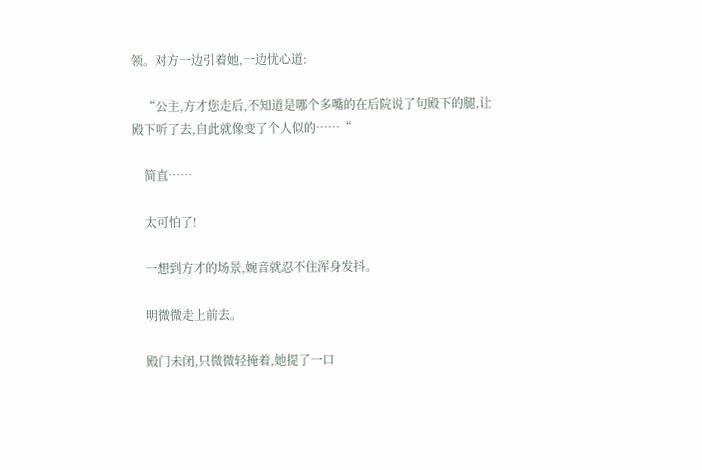领。对方一边引着她,一边忧心道:

    “公主,方才您走后,不知道是哪个多嘴的在后院说了句殿下的腿,让殿下听了去,自此就像变了个人似的……“

    简直……

    太可怕了!

    一想到方才的场景,婉音就忍不住浑身发抖。

    明微微走上前去。

    殿门未闭,只微微轻掩着,她提了一口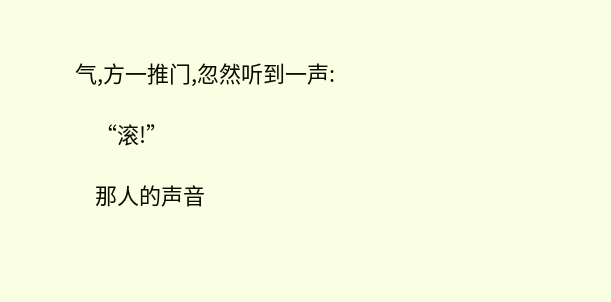气,方一推门,忽然听到一声:

    “滚!”

    那人的声音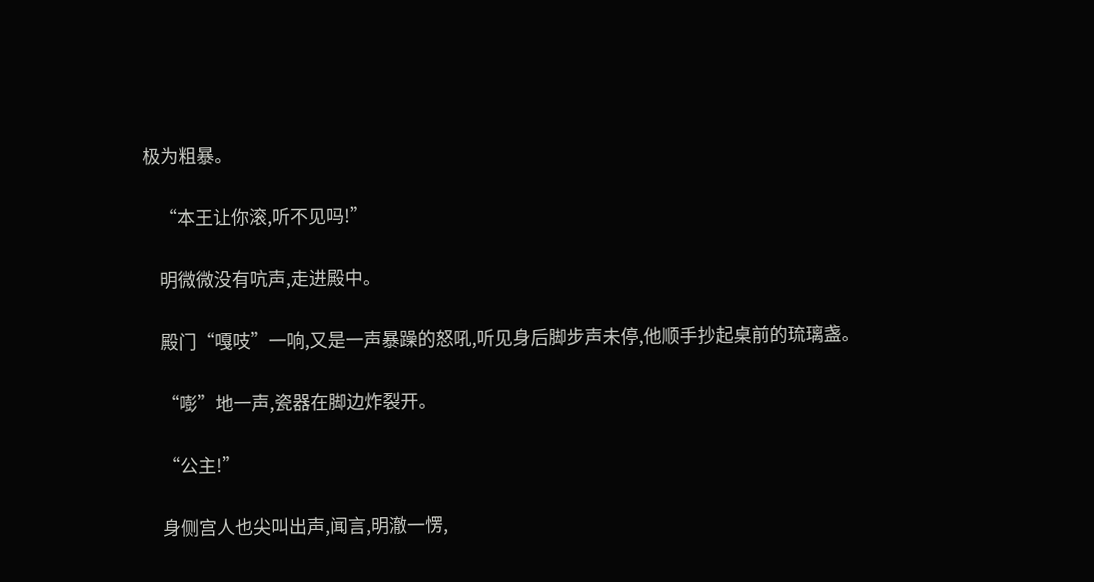极为粗暴。

    “本王让你滚,听不见吗!”

    明微微没有吭声,走进殿中。

    殿门“嘎吱”一响,又是一声暴躁的怒吼,听见身后脚步声未停,他顺手抄起桌前的琉璃盏。

    “嘭”地一声,瓷器在脚边炸裂开。

    “公主!”

    身侧宫人也尖叫出声,闻言,明澈一愣,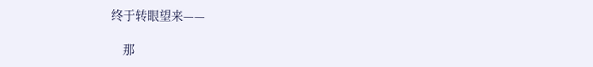终于转眼望来——

    那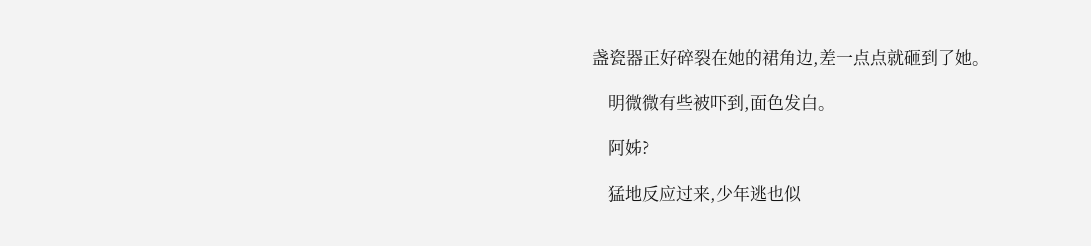盏瓷器正好碎裂在她的裙角边,差一点点就砸到了她。

    明微微有些被吓到,面色发白。

    阿姊?

    猛地反应过来,少年逃也似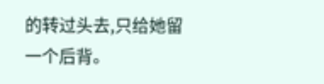的转过头去,只给她留一个后背。